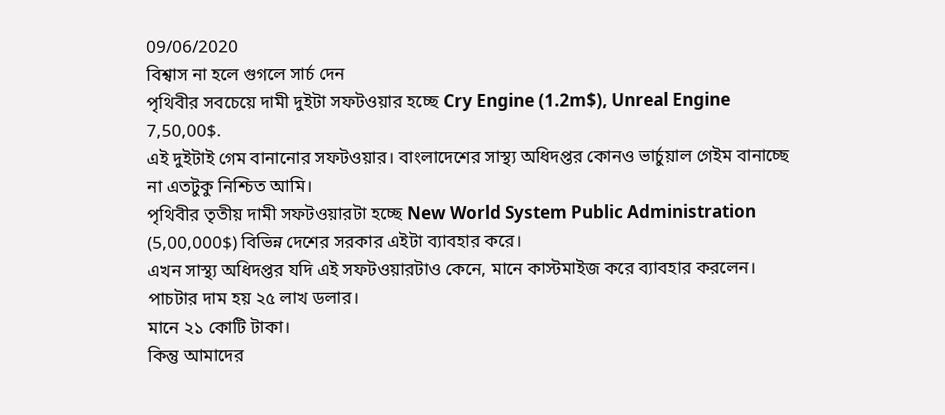09/06/2020
বিশ্বাস না হলে গুগলে সার্চ দেন
পৃথিবীর সবচেয়ে দামী দুইটা সফটওয়ার হচ্ছে Cry Engine (1.2m$), Unreal Engine 7,50,00$.
এই দুইটাই গেম বানানোর সফটওয়ার। বাংলাদেশের সাস্থ্য অধিদপ্তর কোনও ভার্চুয়াল গেইম বানাচ্ছে না এতটুকু নিশ্চিত আমি।
পৃথিবীর তৃতীয় দামী সফটওয়ারটা হচ্ছে New World System Public Administration (5,00,000$) বিভিন্ন দেশের সরকার এইটা ব্যাবহার করে।
এখন সাস্থ্য অধিদপ্তর যদি এই সফটওয়ারটাও কেনে, মানে কাস্টমাইজ করে ব্যাবহার করলেন। পাচটার দাম হয় ২৫ লাখ ডলার।
মানে ২১ কোটি টাকা।
কিন্তু আমাদের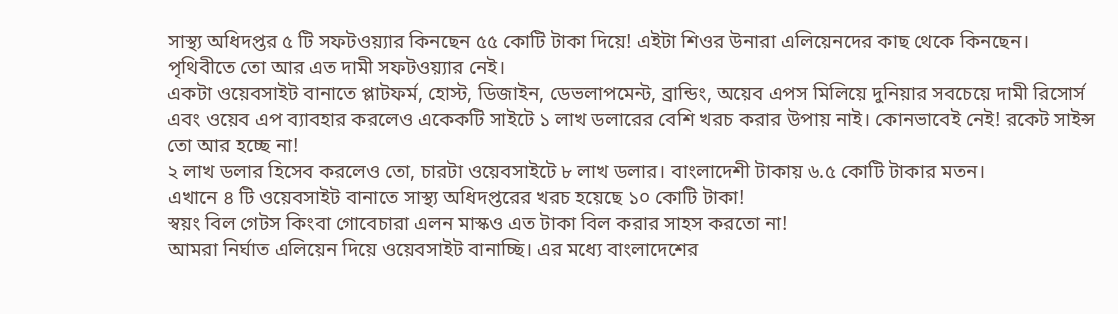সাস্থ্য অধিদপ্তর ৫ টি সফটওয়্যার কিনছেন ৫৫ কোটি টাকা দিয়ে! এইটা শিওর উনারা এলিয়েনদের কাছ থেকে কিনছেন। পৃথিবীতে তো আর এত দামী সফটওয়্যার নেই।
একটা ওয়েবসাইট বানাতে প্লাটফর্ম, হোস্ট, ডিজাইন, ডেভলাপমেন্ট, ব্রান্ডিং, অয়েব এপস মিলিয়ে দুনিয়ার সবচেয়ে দামী রিসোর্স এবং ওয়েব এপ ব্যাবহার করলেও একেকটি সাইটে ১ লাখ ডলারের বেশি খরচ করার উপায় নাই। কোনভাবেই নেই! রকেট সাইন্স তো আর হচ্ছে না!
২ লাখ ডলার হিসেব করলেও তো, চারটা ওয়েবসাইটে ৮ লাখ ডলার। বাংলাদেশী টাকায় ৬.৫ কোটি টাকার মতন।
এখানে ৪ টি ওয়েবসাইট বানাতে সাস্থ্য অধিদপ্তরের খরচ হয়েছে ১০ কোটি টাকা!
স্বয়ং বিল গেটস কিংবা গোবেচারা এলন মাস্কও এত টাকা বিল করার সাহস করতো না!
আমরা নির্ঘাত এলিয়েন দিয়ে ওয়েবসাইট বানাচ্ছি। এর মধ্যে বাংলাদেশের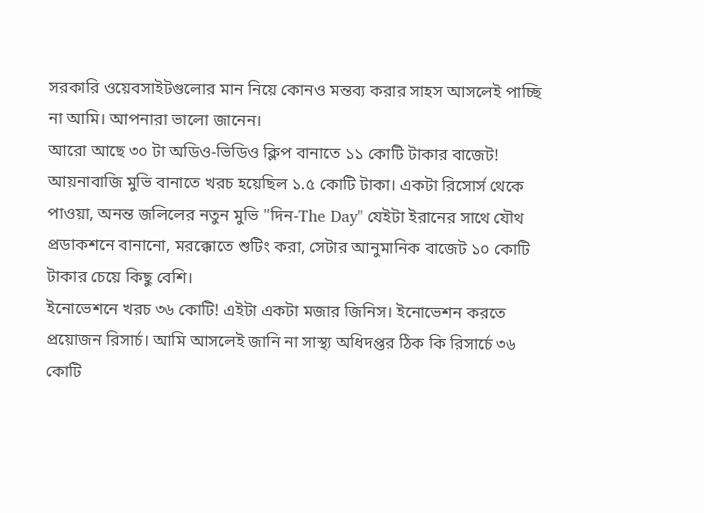সরকারি ওয়েবসাইটগুলোর মান নিয়ে কোনও মন্তব্য করার সাহস আসলেই পাচ্ছি না আমি। আপনারা ভালো জানেন।
আরো আছে ৩০ টা অডিও-ভিডিও ক্লিপ বানাতে ১১ কোটি টাকার বাজেট! আয়নাবাজি মুভি বানাতে খরচ হয়েছিল ১.৫ কোটি টাকা। একটা রিসোর্স থেকে পাওয়া, অনন্ত জলিলের নতুন মুভি "দিন-The Day" যেইটা ইরানের সাথে যৌথ প্রডাকশনে বানানো, মরক্কোতে শুটিং করা, সেটার আনুমানিক বাজেট ১০ কোটি টাকার চেয়ে কিছু বেশি।
ইনোভেশনে খরচ ৩৬ কোটি! এইটা একটা মজার জিনিস। ইনোভেশন করতে প্রয়োজন রিসার্চ। আমি আসলেই জানি না সাস্থ্য অধিদপ্তর ঠিক কি রিসার্চে ৩৬ কোটি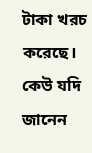টাকা খরচ করেছে। কেউ যদি জানেন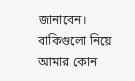জানাবেন।
বাকিগুলো নিয়ে আমার কোন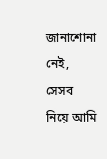জানাশোনা নেই, সেসব নিয়ে আমি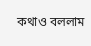কথাও বললাম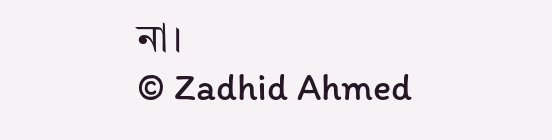না।
© Zadhid Ahmed